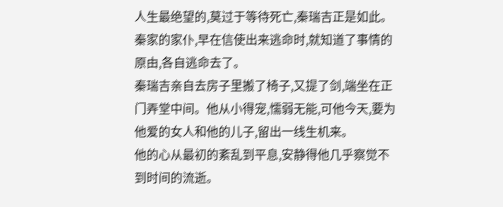人生最绝望的,莫过于等待死亡,秦瑞吉正是如此。
秦家的家仆,早在信使出来逃命时,就知道了事情的原由,各自逃命去了。
秦瑞吉亲自去房子里搬了椅子,又提了剑,端坐在正门弄堂中间。他从小得宠,懦弱无能,可他今天,要为他爱的女人和他的儿子,留出一线生机来。
他的心从最初的紊乱到平息,安静得他几乎察觉不到时间的流逝。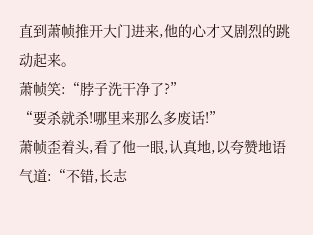直到萧帧推开大门进来,他的心才又剧烈的跳动起来。
萧帧笑:“脖子洗干净了?”
“要杀就杀!哪里来那么多废话!”
萧帧歪着头,看了他一眼,认真地,以夸赞地语气道:“不错,长志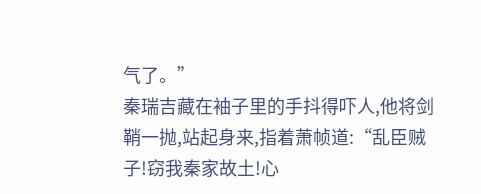气了。”
秦瑞吉藏在袖子里的手抖得吓人,他将剑鞘一抛,站起身来,指着萧帧道:“乱臣贼子!窃我秦家故土!心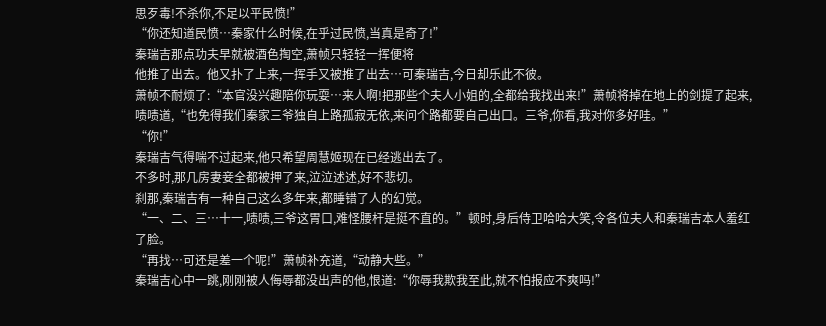思歹毒!不杀你,不足以平民愤!”
“你还知道民愤…秦家什么时候,在乎过民愤,当真是奇了!”
秦瑞吉那点功夫早就被酒色掏空,萧帧只轻轻一挥便将
他推了出去。他又扑了上来,一挥手又被推了出去…可秦瑞吉,今日却乐此不彼。
萧帧不耐烦了:“本官没兴趣陪你玩耍…来人啊!把那些个夫人小姐的,全都给我找出来!”萧帧将掉在地上的剑提了起来,啧啧道,“也免得我们秦家三爷独自上路孤寂无依,来问个路都要自己出口。三爷,你看,我对你多好哇。”
“你!”
秦瑞吉气得喘不过起来,他只希望周慧姬现在已经逃出去了。
不多时,那几房妻妾全都被押了来,泣泣述述,好不悲切。
刹那,秦瑞吉有一种自己这么多年来,都睡错了人的幻觉。
“一、二、三…十一,啧啧,三爷这胃口,难怪腰杆是挺不直的。”顿时,身后侍卫哈哈大笑,令各位夫人和秦瑞吉本人羞红了脸。
“再找…可还是差一个呢!”萧帧补充道,“动静大些。”
秦瑞吉心中一跳,刚刚被人侮辱都没出声的他,恨道:“你辱我欺我至此,就不怕报应不爽吗!”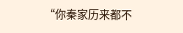“你秦家历来都不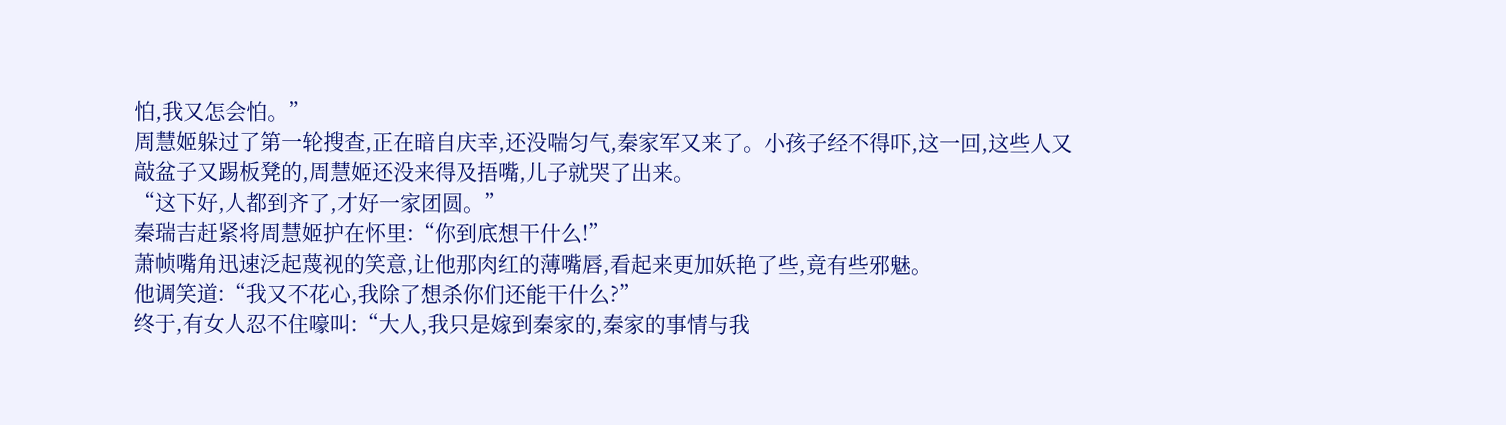怕,我又怎会怕。”
周慧姬躲过了第一轮搜查,正在暗自庆幸,还没喘匀气,秦家军又来了。小孩子经不得吓,这一回,这些人又敲盆子又踢板凳的,周慧姬还没来得及捂嘴,儿子就哭了出来。
“这下好,人都到齐了,才好一家团圆。”
秦瑞吉赶紧将周慧姬护在怀里:“你到底想干什么!”
萧帧嘴角迅速泛起蔑视的笑意,让他那肉红的薄嘴唇,看起来更加妖艳了些,竟有些邪魅。
他调笑道:“我又不花心,我除了想杀你们还能干什么?”
终于,有女人忍不住嚎叫:“大人,我只是嫁到秦家的,秦家的事情与我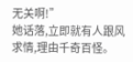无关啊!”
她话落,立即就有人跟风求情,理由千奇百怪。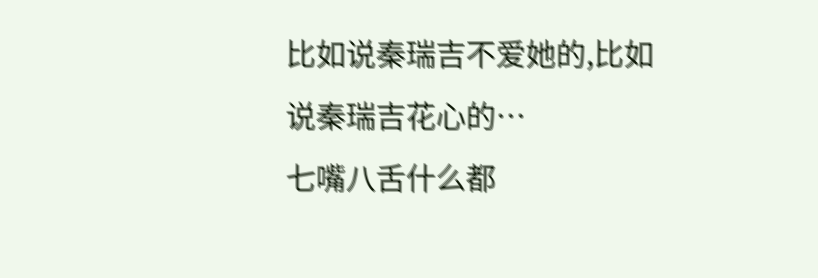比如说秦瑞吉不爱她的,比如说秦瑞吉花心的…
七嘴八舌什么都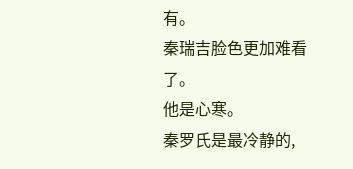有。
秦瑞吉脸色更加难看了。
他是心寒。
秦罗氏是最冷静的,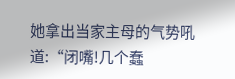她拿出当家主母的气势吼道:“闭嘴!几个蠢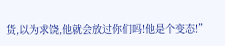货,以为求饶,他就会放过你们吗!他是个变态!”